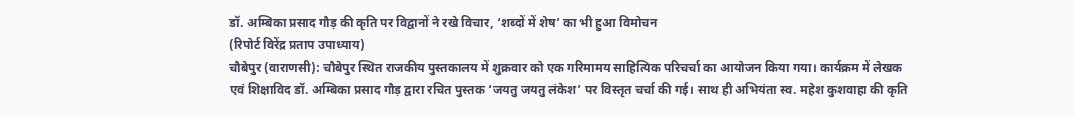डॉ. अम्बिका प्रसाद गौड़ की कृति पर विद्वानों ने रखे विचार, ‘शब्दों में शेष’ का भी हुआ विमोचन
(रिपोर्ट विरेंद्र प्रताप उपाध्याय)
चौबेपुर (वाराणसी): चौबेपुर स्थित राजकीय पुस्तकालय में शुक्रवार को एक गरिमामय साहित्यिक परिचर्चा का आयोजन किया गया। कार्यक्रम में लेखक एवं शिक्षाविद डॉ. अम्बिका प्रसाद गौड़ द्वारा रचित पुस्तक ‘जयतु जयतु लंकेश’ पर विस्तृत चर्चा की गई। साथ ही अभियंता स्व. महेश कुशवाहा की कृति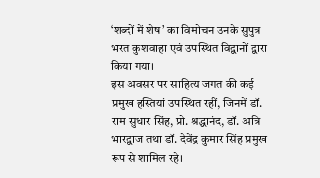‘शब्दों में शेष’ का विमोचन उनके सुपुत्र भरत कुशवाहा एवं उपस्थित विद्वानों द्वारा किया गया।
इस अवसर पर साहित्य जगत की कई प्रमुख हस्तियां उपस्थित रहीं, जिनमें डॉ. राम सुधार सिंह, प्रो. श्रद्धानंद, डॉ. अत्रि भारद्वाज तथा डॉ. देवेंद्र कुमार सिंह प्रमुख रूप से शामिल रहे।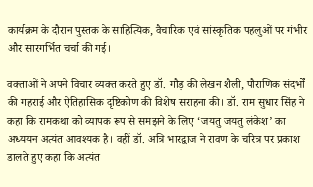कार्यक्रम के दौरान पुस्तक के साहित्यिक, वैचारिक एवं सांस्कृतिक पहलुओं पर गंभीर और सारगर्भित चर्चा की गई।

वक्ताओं ने अपने विचार व्यक्त करते हुए डॉ. गौड़ की लेखन शैली, पौराणिक संदर्भों की गहराई और ऐतिहासिक दृष्टिकोण की विशेष सराहना की। डॉ. राम सुधार सिंह ने कहा कि रामकथा को व्यापक रूप से समझने के लिए ‘जयतु जयतु लंकेश’ का अध्ययन अत्यंत आवश्यक है। वहीं डॉ. अत्रि भारद्वाज ने रावण के चरित्र पर प्रकाश डालते हुए कहा कि अत्यंत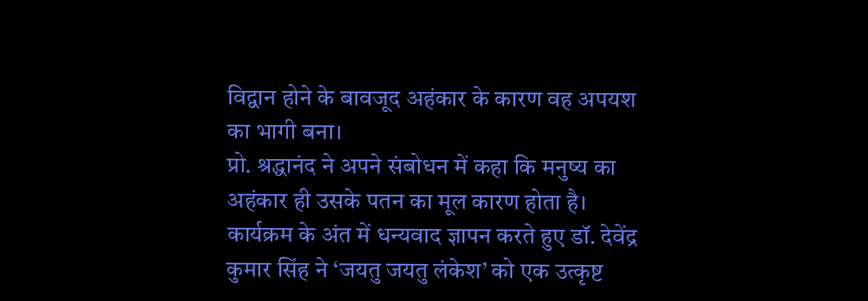विद्वान होने के बावजूद अहंकार के कारण वह अपयश का भागी बना।
प्रो. श्रद्धानंद ने अपने संबोधन में कहा कि मनुष्य का अहंकार ही उसके पतन का मूल कारण होता है। कार्यक्रम के अंत में धन्यवाद ज्ञापन करते हुए डॉ. देवेंद्र कुमार सिंह ने ‘जयतु जयतु लंकेश’ को एक उत्कृष्ट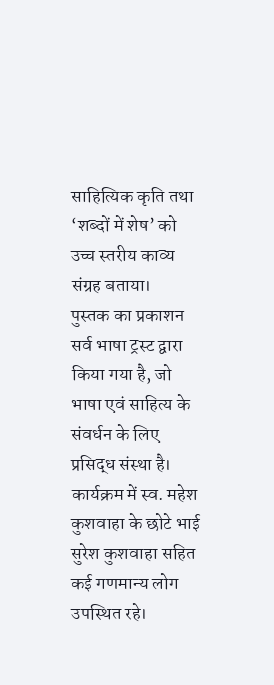साहित्यिक कृति तथा ‘शब्दों में शेष’ को उच्च स्तरीय काव्य संग्रह बताया।
पुस्तक का प्रकाशन सर्व भाषा ट्रस्ट द्वारा किया गया है, जो भाषा एवं साहित्य के संवर्धन के लिए प्रसिद्ध संस्था है। कार्यक्रम में स्व. महेश कुशवाहा के छोटे भाई सुरेश कुशवाहा सहित कई गणमान्य लोग उपस्थित रहे।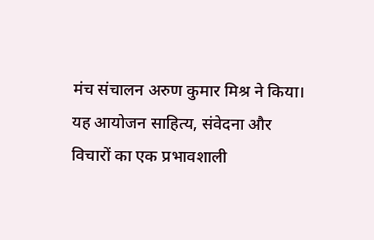मंच संचालन अरुण कुमार मिश्र ने किया।
यह आयोजन साहित्य, संवेदना और विचारों का एक प्रभावशाली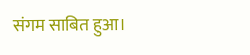संगम साबित हुआ।